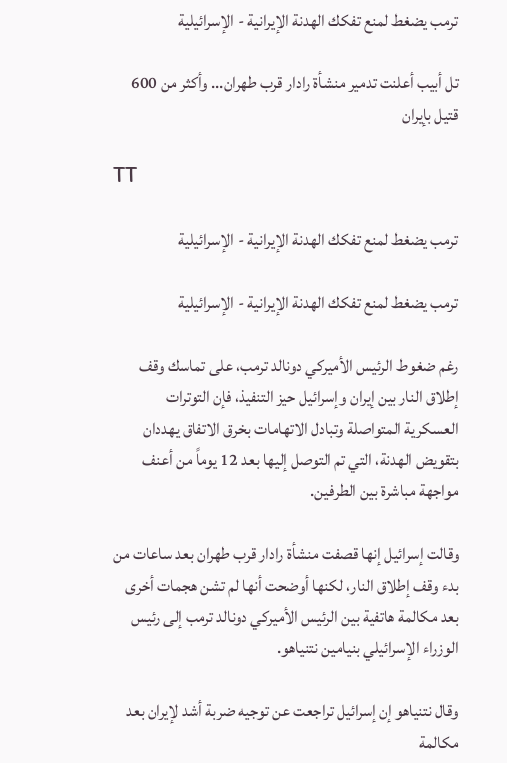ترمب يضغط لمنع تفكك الهدنة الإيرانية - الإسرائيلية

تل أبيب أعلنت تدمير منشأة رادار قرب طهران... وأكثر من 600 قتيل بإيران

TT

ترمب يضغط لمنع تفكك الهدنة الإيرانية - الإسرائيلية

ترمب يضغط لمنع تفكك الهدنة الإيرانية - الإسرائيلية

رغم ضغوط الرئيس الأميركي دونالد ترمب، على تماسك وقف إطلاق النار بين إيران وإسرائيل حيز التنفيذ، فإن التوترات العسكرية المتواصلة وتبادل الاتهامات بخرق الاتفاق يهددان بتقويض الهدنة، التي تم التوصل إليها بعد 12 يوماً من أعنف مواجهة مباشرة بين الطرفين.

وقالت إسرائيل إنها قصفت منشأة رادار قرب طهران بعد ساعات من بدء وقف إطلاق النار، لكنها أوضحت أنها لم تشن هجمات أخرى بعد مكالمة هاتفية بين الرئيس الأميركي دونالد ترمب إلى رئيس الوزراء الإسرائيلي بنيامين نتنياهو.

وقال نتنياهو إن إسرائيل تراجعت عن توجيه ضربة أشد لإيران بعد مكالمة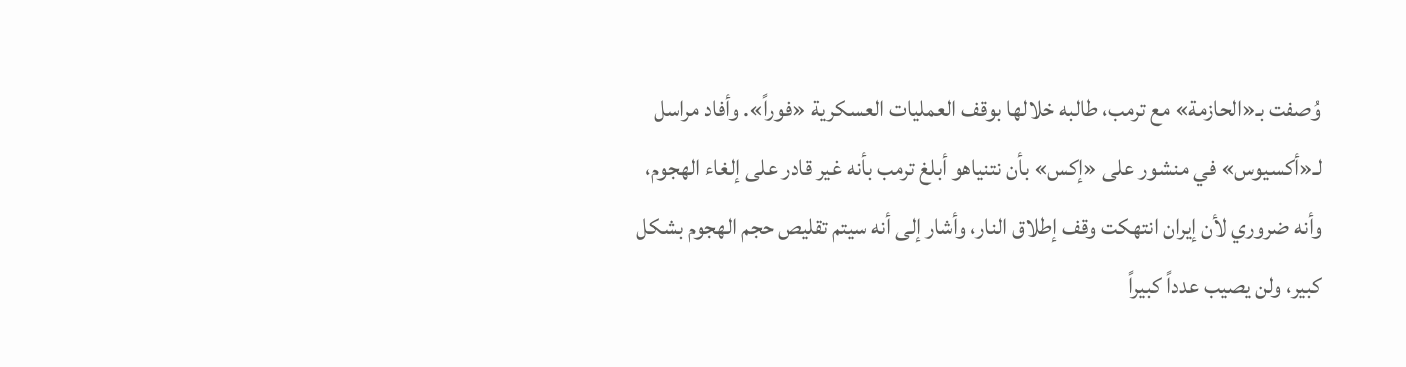وُصفت بـ«الحازمة» مع ترمب، طالبه خلالها بوقف العمليات العسكرية «فوراً». وأفاد مراسل لـ«أكسيوس» في منشور على «إكس» بأن نتنياهو أبلغ ترمب بأنه غير قادر على إلغاء الهجوم، وأنه ضروري لأن إيران انتهكت وقف إطلاق النار، وأشار إلى أنه سيتم تقليص حجم الهجوم بشكل كبير، ولن يصيب عدداً كبيراً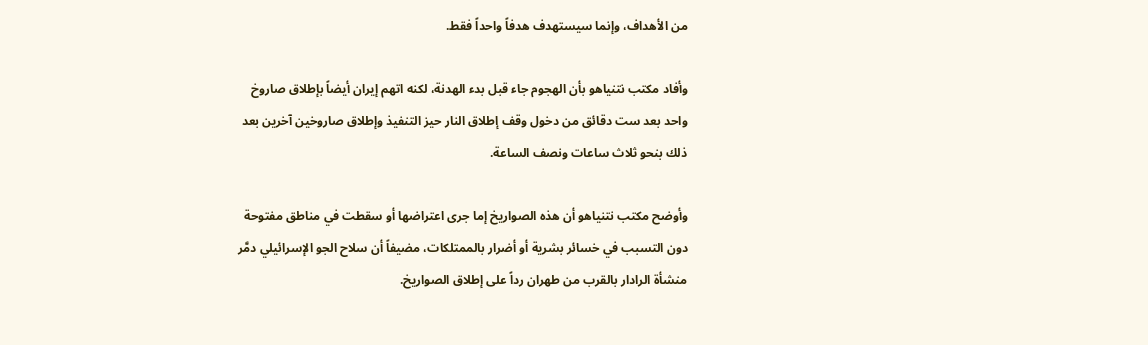من الأهداف، وإنما سيستهدف هدفاً واحداً فقط.

وأفاد مكتب نتنياهو بأن الهجوم جاء قبل بدء الهدنة، لكنه اتهم إيران أيضاً بإطلاق صاروخ واحد بعد ست دقائق من دخول وقف إطلاق النار حيز التنفيذ وإطلاق صاروخين آخرين بعد ذلك بنحو ثلاث ساعات ونصف الساعة.

وأوضح مكتب نتنياهو أن هذه الصواريخ إما جرى اعتراضها أو سقطت في مناطق مفتوحة دون التسبب في خسائر بشرية أو أضرار بالممتلكات، مضيفاً أن سلاح الجو الإسرائيلي دمَّر منشأة الرادار بالقرب من طهران رداً على إطلاق الصواريخ.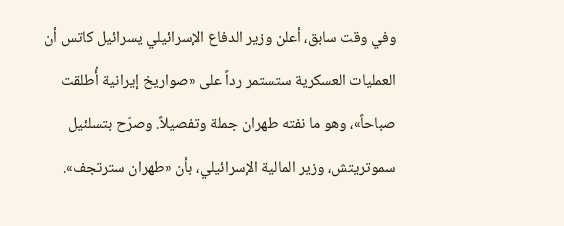وفي وقت سابق، أعلن وزير الدفاع الإسرائيلي يسرائيل كاتس أن العمليات العسكرية ستستمر رداً على «صواريخ إيرانية أُطلقت صباحاً»، وهو ما نفته طهران جملة وتفصيلاً. وصرّح بتسلئيل سموتريتش، وزير المالية الإسرائيلي، بأن «طهران سترتجف».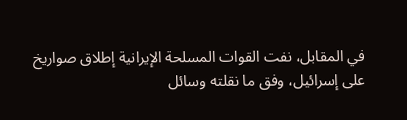في المقابل، نفت القوات المسلحة الإيرانية إطلاق صواريخ على إسرائيل، وفق ما نقلته وسائل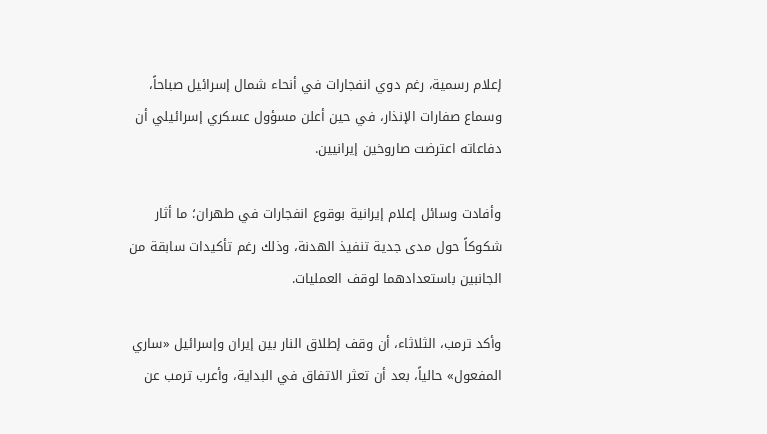إعلام رسمية، رغم دوي انفجارات في أنحاء شمال إسرائيل صباحاً، وسماع صفارات الإنذار، في حين أعلن مسؤول عسكري إسرائيلي أن دفاعاته اعترضت صاروخين إيرانيين.

وأفادت وسائل إعلام إيرانية بوقوع انفجارات في طهران؛ ما أثار شكوكاً حول مدى جدية تنفيذ الهدنة، وذلك رغم تأكيدات سابقة من الجانبين باستعدادهما لوقف العمليات.

وأكد ترمب، الثلاثاء، أن وقف إطلاق النار بين إيران وإسرائيل «ساري المفعول» حالياً، بعد أن تعثر الاتفاق في البداية، وأعرب ترمب عن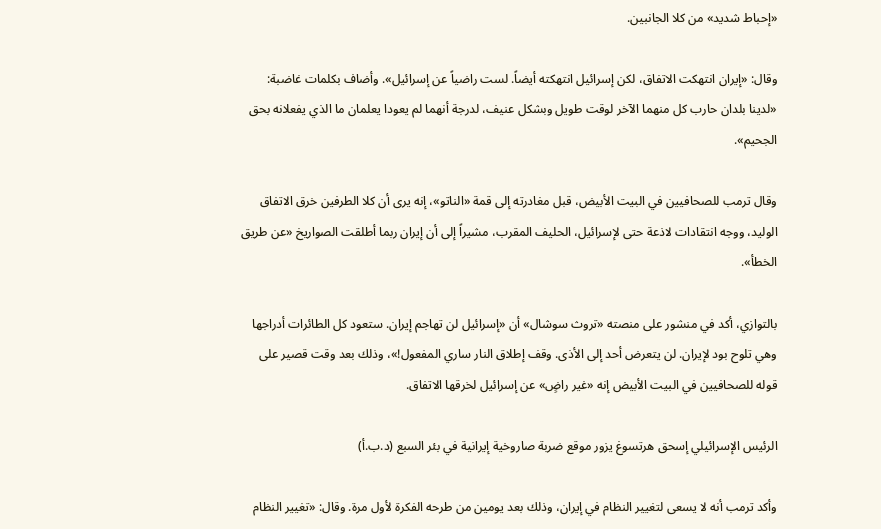«إحباط شديد» من كلا الجانبين.

وقال: «إيران انتهكت الاتفاق، لكن إسرائيل انتهكته أيضاً. لست راضياً عن إسرائيل». وأضاف بكلمات غاضبة: «لدينا بلدان حارب كل منهما الآخر لوقت طويل وبشكل عنيف، لدرجة أنهما لم يعودا يعلمان ما الذي يفعلانه بحق الجحيم».

وقال ترمب للصحافيين في البيت الأبيض، قبل مغادرته إلى قمة «الناتو»، إنه يرى أن كلا الطرفين خرق الاتفاق الوليد، ووجه انتقادات لاذعة حتى لإسرائيل، الحليف المقرب، مشيراً إلى أن إيران ربما أطلقت الصواريخ «عن طريق الخطأ».

بالتوازي، أكد في منشور على منصته «تروث سوشال» أن «إسرائيل لن تهاجم إيران. ستعود كل الطائرات أدراجها وهي تلوح بود لإيران. لن يتعرض أحد إلى الأذى. وقف إطلاق النار ساري المفعول!»، وذلك بعد وقت قصير على قوله للصحافيين في البيت الأبيض إنه «غير راضٍ» عن إسرائيل لخرقها الاتفاق.

الرئيس الإسرائيلي إسحق هرتسوغ يزور موقع ضربة صاروخية إيرانية في بئر السبع (د.ب.أ)

وأكد ترمب أنه لا يسعى لتغيير النظام في إيران، وذلك بعد يومين من طرحه الفكرة لأول مرة. وقال: «تغيير النظام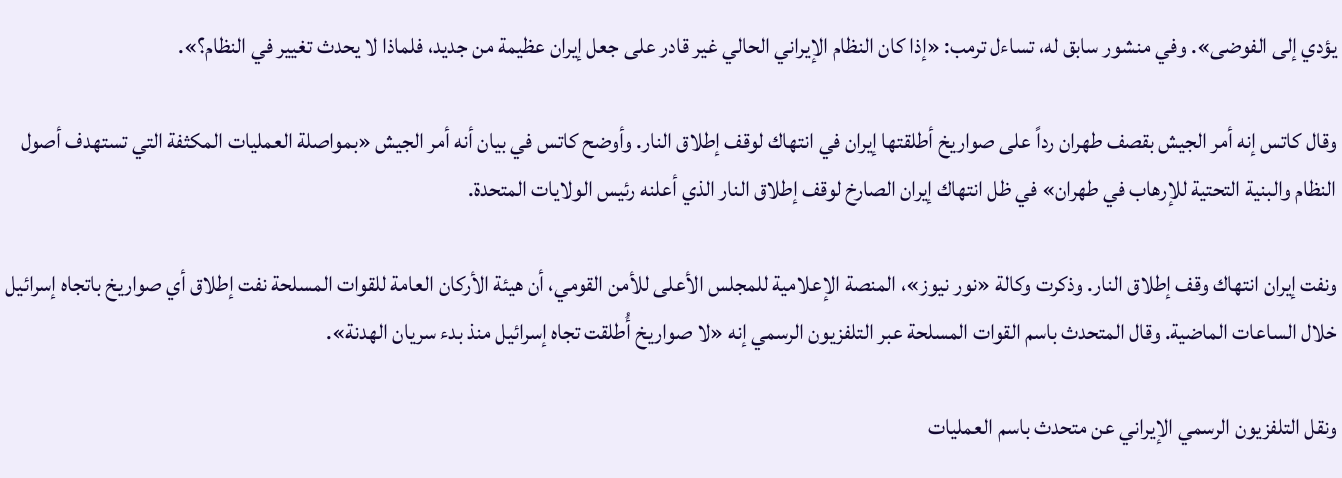يؤدي إلى الفوضى». وفي منشور سابق له، تساءل ترمب: «إذا كان النظام الإيراني الحالي غير قادر على جعل إيران عظيمة من جديد، فلماذا لا يحدث تغيير في النظام؟».

وقال كاتس إنه أمر الجيش بقصف طهران رداً على صواريخ أطلقتها إيران في انتهاك لوقف إطلاق النار. وأوضح كاتس في بيان أنه أمر الجيش «بمواصلة العمليات المكثفة التي تستهدف أصول النظام والبنية التحتية للإرهاب في طهران» في ظل انتهاك إيران الصارخ لوقف إطلاق النار الذي أعلنه رئيس الولايات المتحدة.

ونفت إيران انتهاك وقف إطلاق النار. وذكرت وكالة «نور نيوز»، المنصة الإعلامية للمجلس الأعلى للأمن القومي، أن هيئة الأركان العامة للقوات المسلحة نفت إطلاق أي صواريخ باتجاه إسرائيل خلال الساعات الماضية. وقال المتحدث باسم القوات المسلحة عبر التلفزيون الرسمي إنه «لا صواريخ أُطلقت تجاه إسرائيل منذ بدء سريان الهدنة».

ونقل التلفزيون الرسمي الإيراني عن متحدث باسم العمليات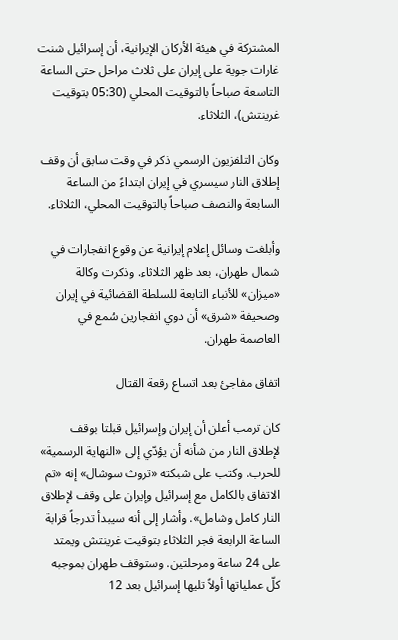المشتركة في هيئة الأركان الإيرانية، أن إسرائيل شنت غارات جوية على إيران على ثلاث مراحل حتى الساعة التاسعة صباحاً بالتوقيت المحلي (05:30 بتوقيت غرينتش)، الثلاثاء.

وكان التلفزيون الرسمي ذكر في وقت سابق أن وقف إطلاق النار سيسري في إيران ابتداءً من الساعة السابعة والنصف صباحاً بالتوقيت المحلي، الثلاثاء.

وأبلغت وسائل إعلام إيرانية عن وقوع انفجارات في شمال طهران، بعد ظهر الثلاثاء. وذكرت وكالة «ميزان» للأنباء التابعة للسلطة القضائية في إيران وصحيفة «شرق» أن دوي انفجارين سُمع في العاصمة طهران.

اتفاق مفاجئ بعد اتساع رقعة القتال

كان ترمب أعلن أن إيران وإسرائيل قبلتا بوقف لإطلاق النار من شأنه أن يؤدّي إلى «النهاية الرسمية» للحرب. وكتب على شبكته «تروث سوشال» إنه «تم الاتفاق بالكامل مع إسرائيل وإيران على وقف لإطلاق النار كامل وشامل». وأشار إلى أنه سيبدأ تدرجاً قرابة الساعة الرابعة فجر الثلاثاء بتوقيت غرينتش ويمتد على 24 ساعة ومرحلتين. وستوقف طهران بموجبه كلّ عملياتها أولاً تليها إسرائيل بعد 12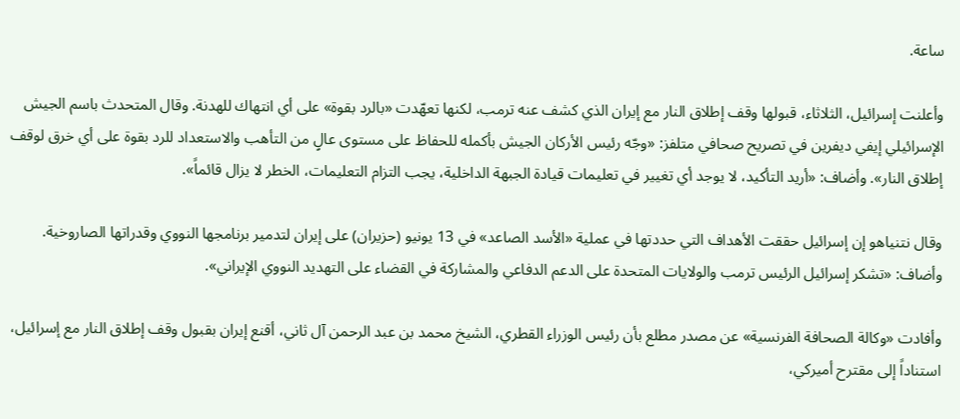ساعة.

وأعلنت إسرائيل، الثلاثاء، قبولها وقف إطلاق النار مع إيران الذي كشف عنه ترمب، لكنها تعهّدت «بالرد بقوة» على أي انتهاك للهدنة. وقال المتحدث باسم الجيش الإسرائيلي إيفي ديفرين في تصريح صحافي متلفز: «وجّه رئيس الأركان الجيش بأكمله للحفاظ على مستوى عالٍ من التأهب والاستعداد للرد بقوة على أي خرق لوقف إطلاق النار». وأضاف: «أريد التأكيد، لا يوجد أي تغيير في تعليمات قيادة الجبهة الداخلية، يجب التزام التعليمات، الخطر لا يزال قائماً».

وقال نتنياهو إن إسرائيل حققت الأهداف التي حددتها في عملية «الأسد الصاعد» في 13 يونيو (حزيران) على إيران لتدمير برنامجها النووي وقدراتها الصاروخية. وأضاف: «تشكر إسرائيل الرئيس ترمب والولايات المتحدة على الدعم الدفاعي والمشاركة في القضاء على التهديد النووي الإيراني».

وأفادت «وكالة الصحافة الفرنسية» عن مصدر مطلع بأن رئيس الوزراء القطري، الشيخ محمد بن عبد الرحمن آل ثاني، أقنع إيران بقبول وقف إطلاق النار مع إسرائيل، استناداً إلى مقترح أميركي،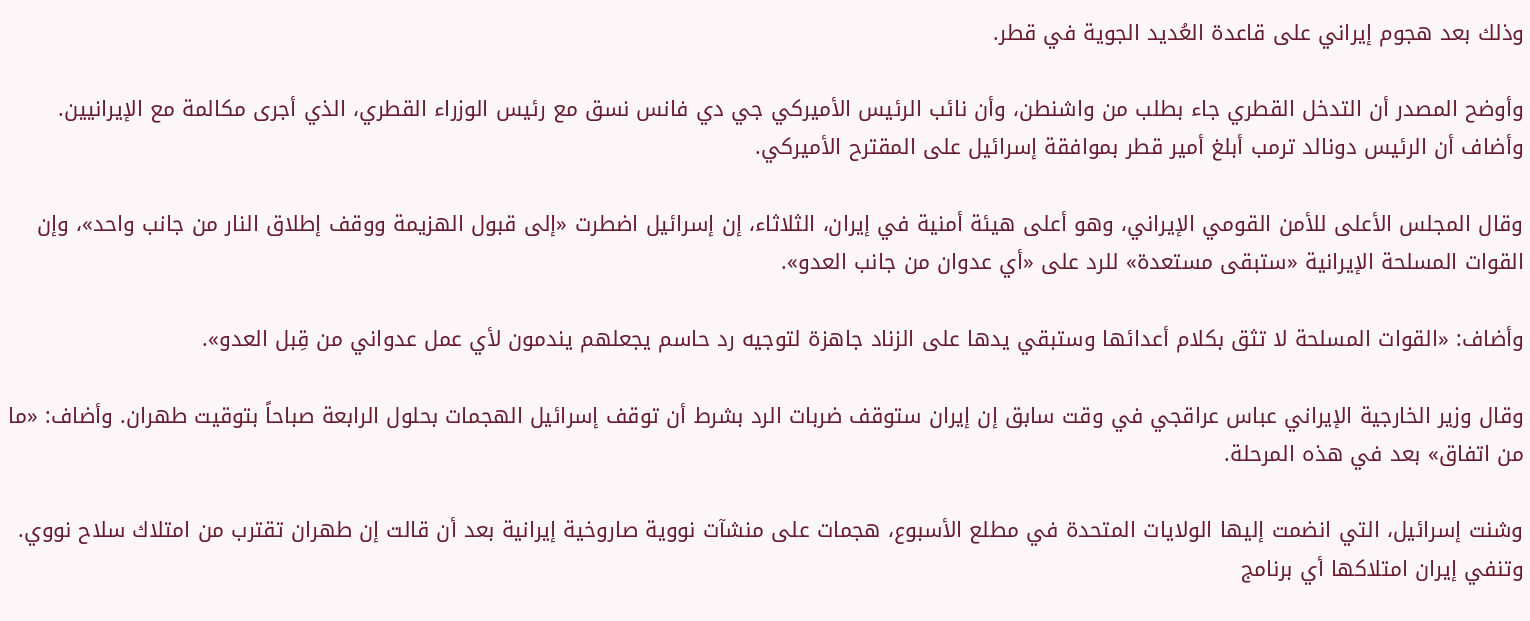وذلك بعد هجوم إيراني على قاعدة العُديد الجوية في قطر.

وأوضح المصدر أن التدخل القطري جاء بطلب من واشنطن، وأن نائب الرئيس الأميركي جي دي فانس نسق مع رئيس الوزراء القطري، الذي أجرى مكالمة مع الإيرانيين. وأضاف أن الرئيس دونالد ترمب أبلغ أمير قطر بموافقة إسرائيل على المقترح الأميركي.

وقال المجلس الأعلى للأمن القومي الإيراني، وهو أعلى هيئة أمنية في إيران، الثلاثاء، إن إسرائيل اضطرت «إلى قبول الهزيمة ووقف إطلاق النار من جانب واحد»، وإن القوات المسلحة الإيرانية «ستبقى مستعدة» للرد على «أي عدوان من جانب العدو».

وأضاف: «القوات المسلحة لا تثق بكلام أعدائها وستبقي يدها على الزناد جاهزة لتوجيه رد حاسم يجعلهم يندمون لأي عمل عدواني من قِبل العدو».

وقال وزير الخارجية الإيراني عباس عراقجي في وقت سابق إن إيران ستوقف ضربات الرد بشرط أن توقف إسرائيل الهجمات بحلول الرابعة صباحاً بتوقيت طهران. وأضاف: «ما من اتفاق» بعد في هذه المرحلة.

وشنت إسرائيل، التي انضمت إليها الولايات المتحدة في مطلع الأسبوع، هجمات على منشآت نووية صاروخية إيرانية بعد أن قالت إن طهران تقترب من امتلاك سلاح نووي. وتنفي إيران امتلاكها أي برنامج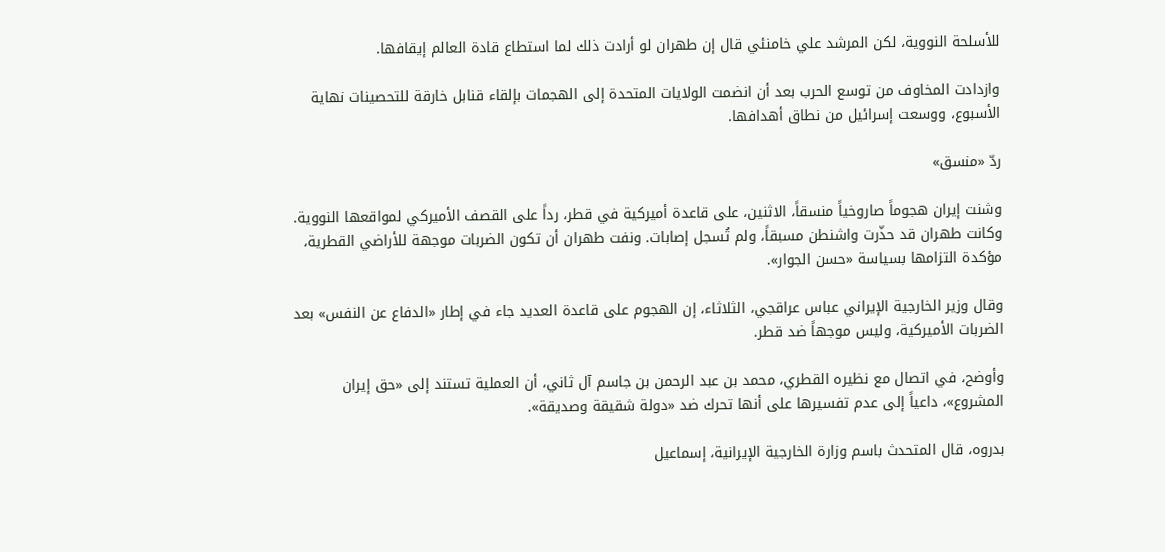للأسلحة النووية، لكن المرشد علي خامنئي قال إن طهران لو أرادت ذلك لما استطاع قادة العالم إيقافها.

وازدادت المخاوف من توسع الحرب بعد أن انضمت الولايات المتحدة إلى الهجمات بإلقاء قنابل خارقة للتحصينات نهاية الأسبوع، ووسعت إسرائيل من نطاق أهدافها.

ردّ «منسق»

وشنت إيران هجوماً صاروخياً منسقاً، الاثنين، على قاعدة أميركية في قطر، رداً على القصف الأميركي لمواقعها النووية. وكانت طهران قد حذّرت واشنطن مسبقاً، ولم تُسجل إصابات. ونفت طهران أن تكون الضربات موجهة للأراضي القطرية، مؤكدة التزامها بسياسة «حسن الجوار».

وقال وزير الخارجية الإيراني عباس عراقجي، الثلاثاء، إن الهجوم على قاعدة العديد جاء في إطار «الدفاع عن النفس» بعد الضربات الأميركية، وليس موجهاً ضد قطر.

وأوضح، في اتصال مع نظيره القطري، محمد بن عبد الرحمن بن جاسم آل ثاني، أن العملية تستند إلى «حق إيران المشروع»، داعياً إلى عدم تفسيرها على أنها تحرك ضد «دولة شقيقة وصديقة».

بدروه، قال المتحدث باسم وزارة الخارجية الإيرانية، إسماعيل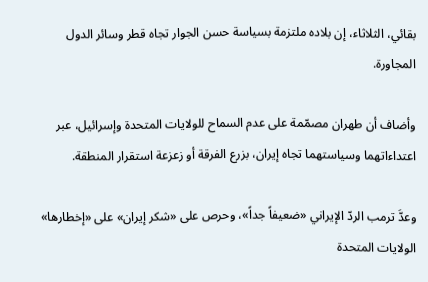بقائي، الثلاثاء، إن بلاده ملتزمة بسياسة حسن الجوار تجاه قطر وسائر الدول المجاورة.

وأضاف أن طهران مصمّمة على عدم السماح للولايات المتحدة وإسرائيل، عبر اعتداءاتهما وسياستهما تجاه إيران، بزرع الفرقة أو زعزعة استقرار المنطقة.

وعدَّ ترمب الردّ الإيراني «ضعيفاً جداً»، وحرص على «شكر إيران» على «إخطارها» الولايات المتحدة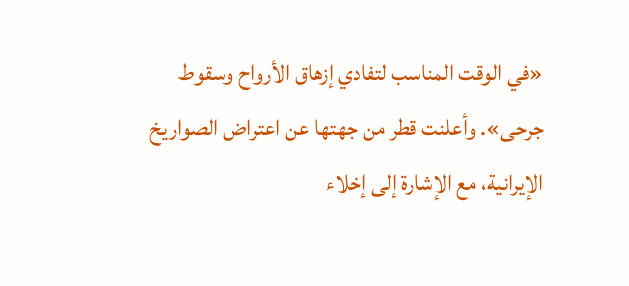«في الوقت المناسب لتفادي إزهاق الأرواح وسقوط جرحى». وأعلنت قطر من جهتها عن اعتراض الصواريخ الإيرانية، مع الإشارة إلى إخلاء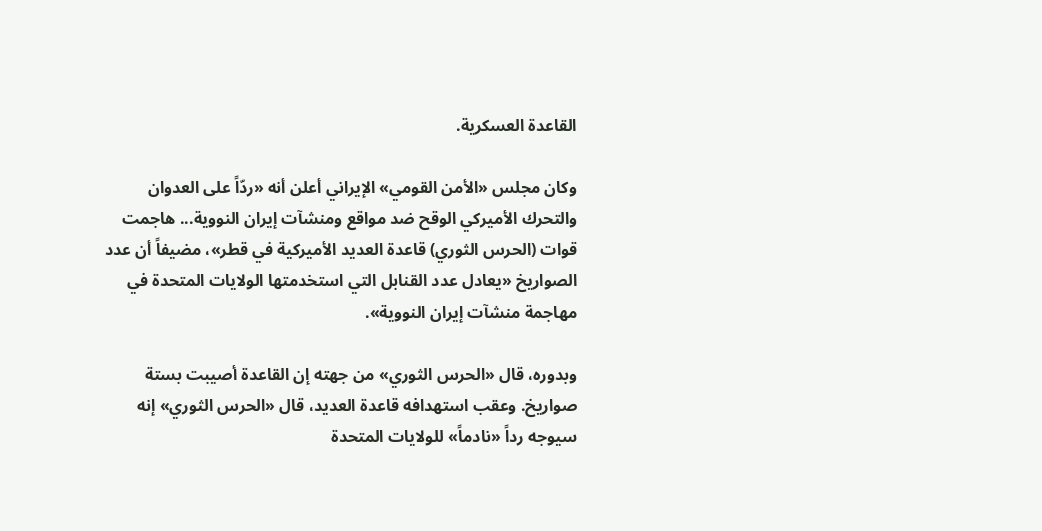القاعدة العسكرية.

وكان مجلس «الأمن القومي» الإيراني أعلن أنه «ردّاً على العدوان والتحرك الأميركي الوقح ضد مواقع ومنشآت إيران النووية... هاجمت قوات (الحرس الثوري) قاعدة العديد الأميركية في قطر»، مضيفاً أن عدد الصواريخ «يعادل عدد القنابل التي استخدمتها الولايات المتحدة في مهاجمة منشآت إيران النووية».

وبدوره، قال «الحرس الثوري» من جهته إن القاعدة أصيبت بستة صواريخ. وعقب استهدافه قاعدة العديد، قال «الحرس الثوري» إنه سيوجه رداً «نادماً» للولايات المتحدة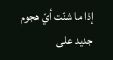إذا ما شنّت أيّ هجوم جديد على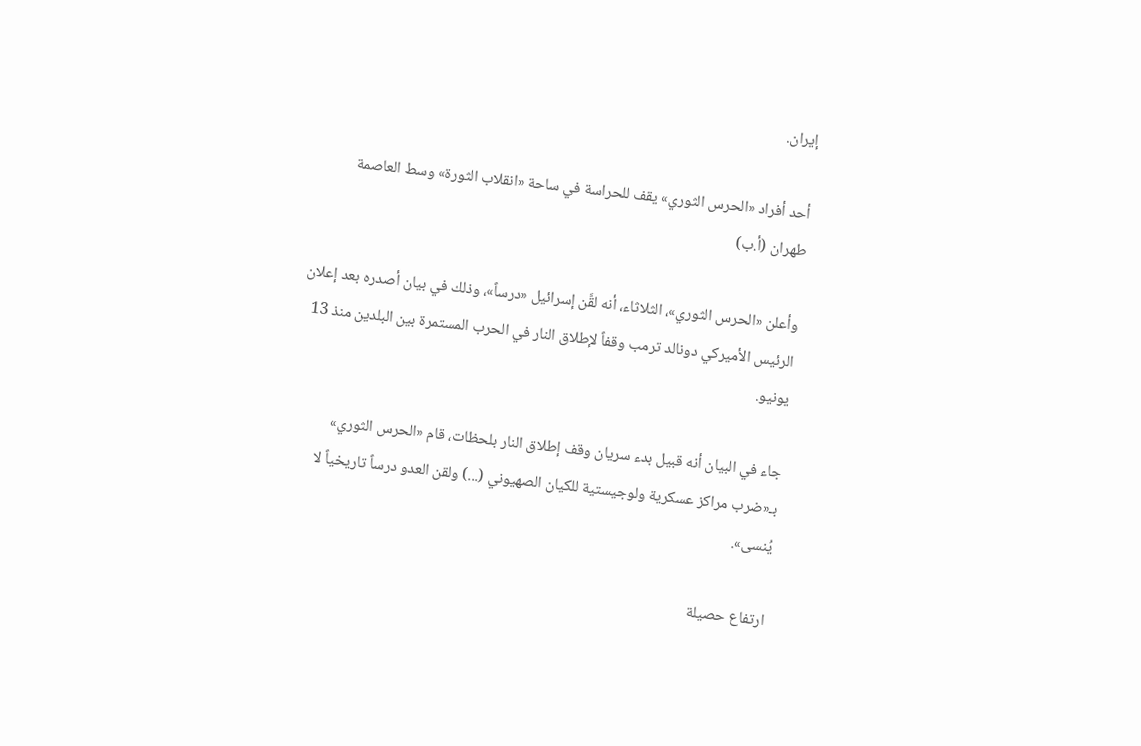إيران.

أحد أفراد «الحرس الثوري» يقف للحراسة في ساحة «انقلاب الثورة» وسط العاصمة طهران (أ.ب)

وأعلن «الحرس الثوري»، الثلاثاء، أنه لقَّن إسرائيل «درساً»، وذلك في بيان أصدره بعد إعلان الرئيس الأميركي دونالد ترمب وقفاً لإطلاق النار في الحرب المستمرة بين البلدين منذ 13 يونيو.

جاء في البيان أنه قبيل بدء سريان وقف إطلاق النار بلحظات، قام «الحرس الثوري» بـ«ضرب مراكز عسكرية ولوجيستية للكيان الصهيوني (...) ولقن العدو درساً تاريخياً لا يُنسى».

ارتفاع حصيلة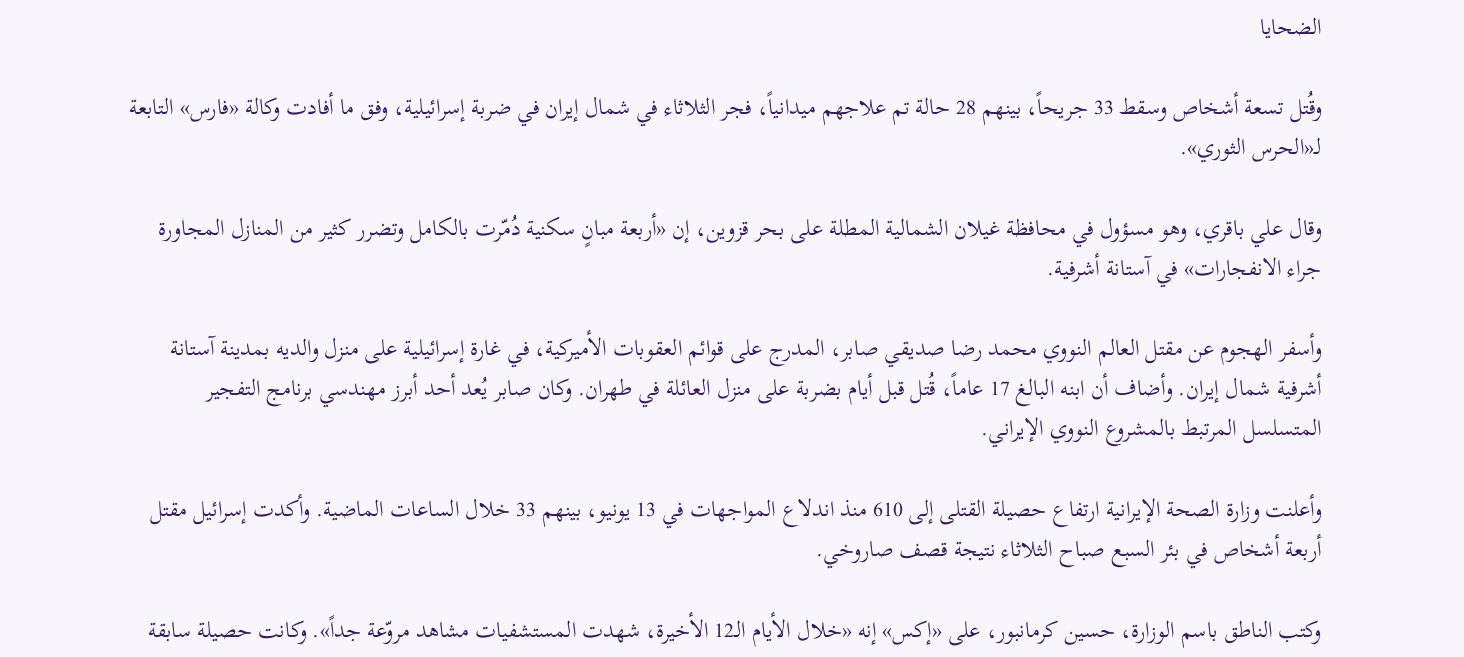الضحايا

وقُتل تسعة أشخاص وسقط 33 جريحاً، بينهم 28 حالة تم علاجهم ميدانياً، فجر الثلاثاء في شمال إيران في ضربة إسرائيلية، وفق ما أفادت وكالة «فارس» التابعة لـ«الحرس الثوري».

وقال علي باقري، وهو مسؤول في محافظة غيلان الشمالية المطلة على بحر قزوين، إن «أربعة مبانٍ سكنية دُمّرت بالكامل وتضرر كثير من المنازل المجاورة جراء الانفجارات» في آستانة أشرفية.

وأسفر الهجوم عن مقتل العالم النووي محمد رضا صديقي صابر، المدرج على قوائم العقوبات الأميركية، في غارة إسرائيلية على منزل والديه بمدينة آستانة أشرفية شمال إيران. وأضاف أن ابنه البالغ 17 عاماً، قُتل قبل أيام بضربة على منزل العائلة في طهران. وكان صابر يُعد أحد أبرز مهندسي برنامج التفجير المتسلسل المرتبط بالمشروع النووي الإيراني.

وأعلنت وزارة الصحة الإيرانية ارتفاع حصيلة القتلى إلى 610 منذ اندلاع المواجهات في 13 يونيو، بينهم 33 خلال الساعات الماضية. وأكدت إسرائيل مقتل أربعة أشخاص في بئر السبع صباح الثلاثاء نتيجة قصف صاروخي.

وكتب الناطق باسم الوزارة، حسين كرمانبور، على «إكس» إنه «خلال الأيام الـ12 الأخيرة، شهدت المستشفيات مشاهد مروّعة جداً». وكانت حصيلة سابقة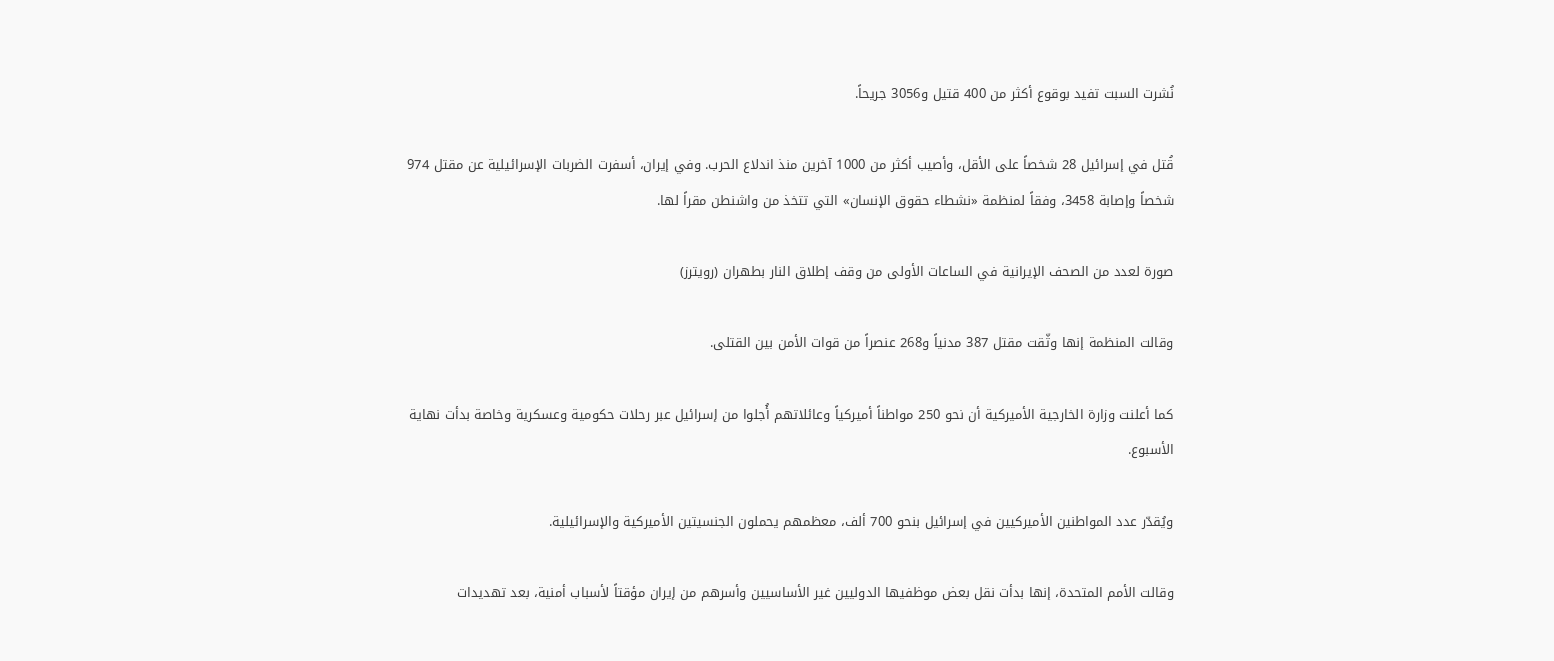نُشرت السبت تفيد بوقوع أكثر من 400 قتيل و3056 جريحاً.

قُتل في إسرائيل 28 شخصاً على الأقل، وأصيب أكثر من 1000 آخرين منذ اندلاع الحرب. وفي إيران، أسفرت الضربات الإسرائيلية عن مقتل 974 شخصاً وإصابة 3458، وفقاً لمنظمة «نشطاء حقوق الإنسان» التي تتخذ من واشنطن مقراً لها.

صورة لعدد من الصحف الإيرانية في الساعات الأولى من وقف إطلاق النار بطهران (رويترز)

وقالت المنظمة إنها وثّقت مقتل 387 مدنياً و268 عنصراً من قوات الأمن بين القتلى.

كما أعلنت وزارة الخارجية الأميركية أن نحو 250 مواطناً أميركياً وعائلاتهم أُجلوا من إسرائيل عبر رحلات حكومية وعسكرية وخاصة بدأت نهاية الأسبوع.

ويُقدّر عدد المواطنين الأميركيين في إسرائيل بنحو 700 ألف، معظمهم يحملون الجنسيتين الأميركية والإسرائيلية.

وقالت الأمم المتحدة، إنها بدأت نقل بعض موظفيها الدوليين غير الأساسيين وأسرهم من إيران مؤقتاً لأسباب أمنية، بعد تهديدات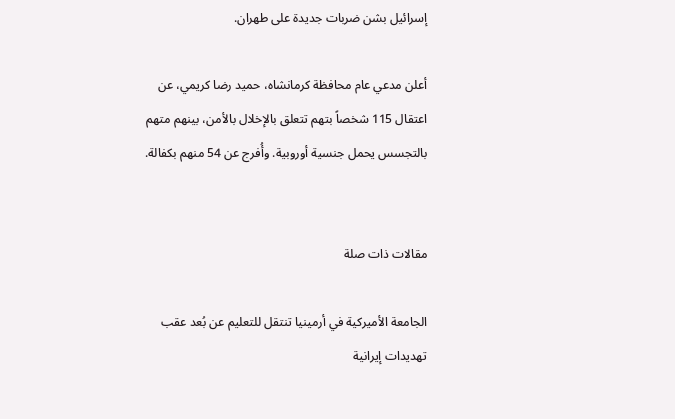إسرائيل بشن ضربات جديدة على طهران.

أعلن مدعي عام محافظة كرمانشاه، حميد رضا كريمي، عن اعتقال 115 شخصاً بتهم تتعلق بالإخلال بالأمن، بينهم متهم بالتجسس يحمل جنسية أوروبية. وأُفرج عن 54 منهم بكفالة.


مقالات ذات صلة

الجامعة الأميركية في أرمينيا تنتقل للتعليم عن بُعد عقب تهديدات إيرانية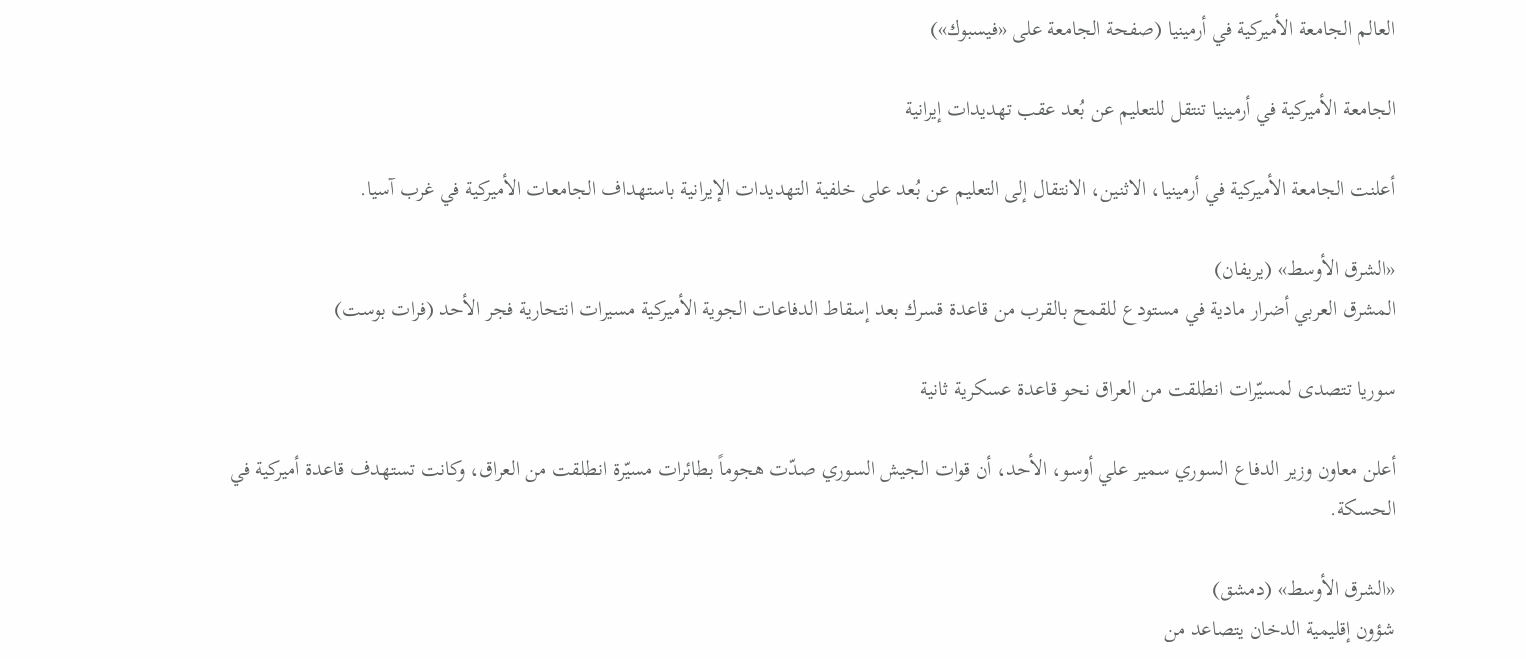العالم الجامعة الأميركية في أرمينيا (صفحة الجامعة على «فيسبوك»)

الجامعة الأميركية في أرمينيا تنتقل للتعليم عن بُعد عقب تهديدات إيرانية

أعلنت الجامعة الأميركية في أرمينيا، الاثنين، الانتقال إلى التعليم عن بُعد على خلفية التهديدات الإيرانية باستهداف الجامعات الأميركية في غرب آسيا.

«الشرق الأوسط» (يريفان)
المشرق العربي أضرار مادية في مستودع للقمح بالقرب من قاعدة قسرك بعد إسقاط الدفاعات الجوية الأميركية مسيرات انتحارية فجر الأحد (فرات بوست)

سوريا تتصدى لمسيّرات انطلقت من العراق نحو قاعدة عسكرية ثانية

أعلن معاون وزير الدفاع السوري سمير علي أوسو، الأحد، أن قوات الجيش السوري صدّت هجوماً بطائرات مسيّرة انطلقت من العراق، وكانت تستهدف قاعدة أميركية في الحسكة.

«الشرق الأوسط» (دمشق)
شؤون إقليمية الدخان يتصاعد من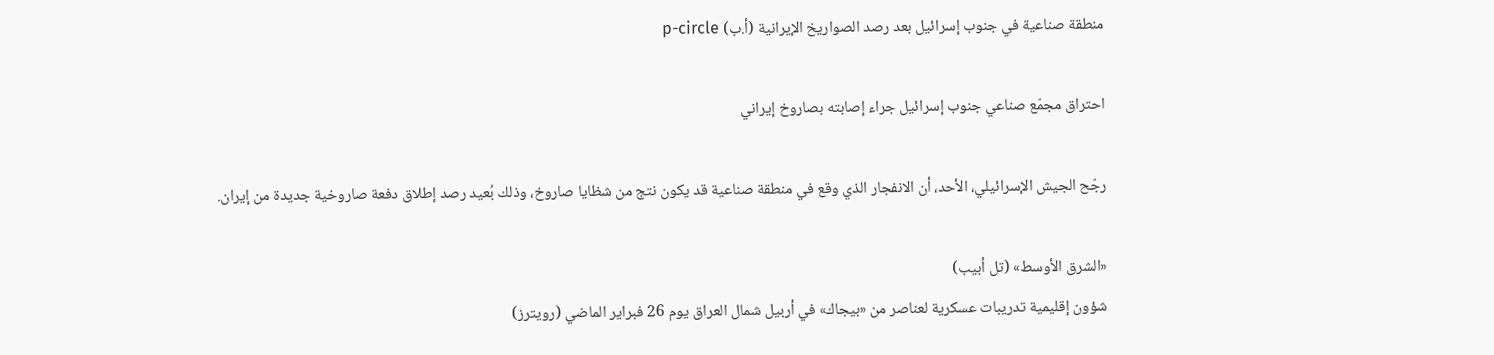منطقة صناعية في جنوب إسرائيل بعد رصد الصواريخ الإيرانية (أ.ب) p-circle

احتراق مجمّع صناعي جنوب إسرائيل جراء إصابته بصاروخ إيراني

رجّح الجيش الإسرائيلي، الأحد، أن الانفجار الذي وقع في منطقة صناعية قد يكون نتج من شظايا صاروخ، وذلك بُعيد رصد إطلاق دفعة صاروخية جديدة من إيران.

«الشرق الأوسط» (تل أبيب)
شؤون إقليمية تدريبات عسكرية لعناصر من «بيجاك» في أربيل شمال العراق يوم 26 فبراير الماضي (رويترز)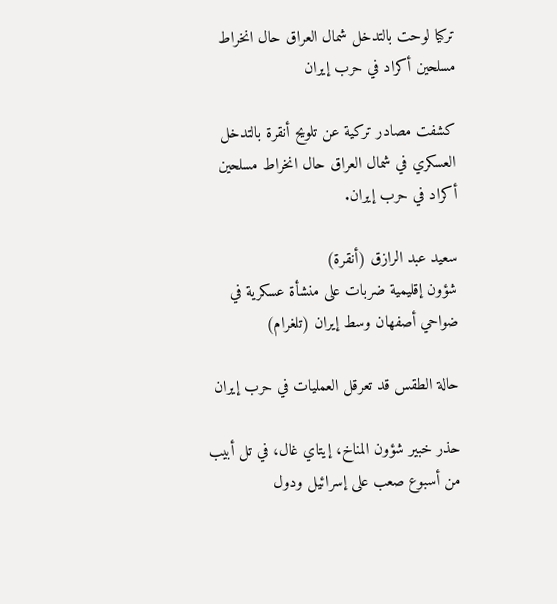تركيا لوحت بالتدخل شمال العراق حال انخراط مسلحين أكراد في حرب إيران

كشفت مصادر تركية عن تلويح أنقرة بالتدخل العسكري في شمال العراق حال انخراط مسلحين أكراد في حرب إيران.

سعيد عبد الرازق (أنقرة)
شؤون إقليمية ضربات على منشأة عسكرية في ضواحي أصفهان وسط إيران (تلغرام)

حالة الطقس قد تعرقل العمليات في حرب إيران

حذر خبير شؤون المناخ، إيتاي غال، في تل أبيب من أسبوع صعب على إسرائيل ودول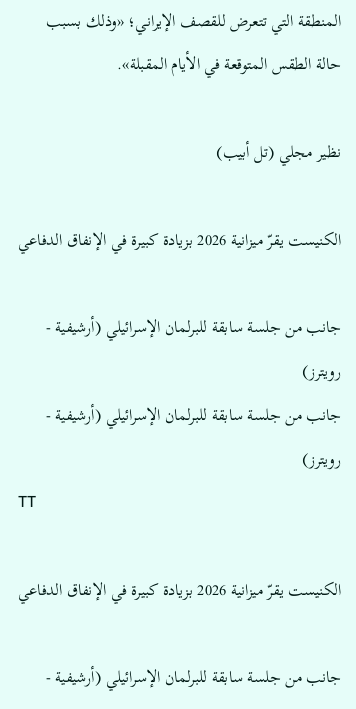المنطقة التي تتعرض للقصف الإيراني؛ «وذلك بسبب حالة الطقس المتوقعة في الأيام المقبلة».

نظير مجلي (تل أبيب)

الكنيست يقرّ ميزانية 2026 بزيادة كبيرة في الإنفاق الدفاعي

جانب من جلسة سابقة للبرلمان الإسرائيلي (أرشيفية - رويترز)
جانب من جلسة سابقة للبرلمان الإسرائيلي (أرشيفية - رويترز)
TT

الكنيست يقرّ ميزانية 2026 بزيادة كبيرة في الإنفاق الدفاعي

جانب من جلسة سابقة للبرلمان الإسرائيلي (أرشيفية -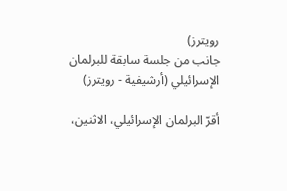رويترز)
جانب من جلسة سابقة للبرلمان الإسرائيلي (أرشيفية - رويترز)

أقرّ البرلمان الإسرائيلي، الاثنين،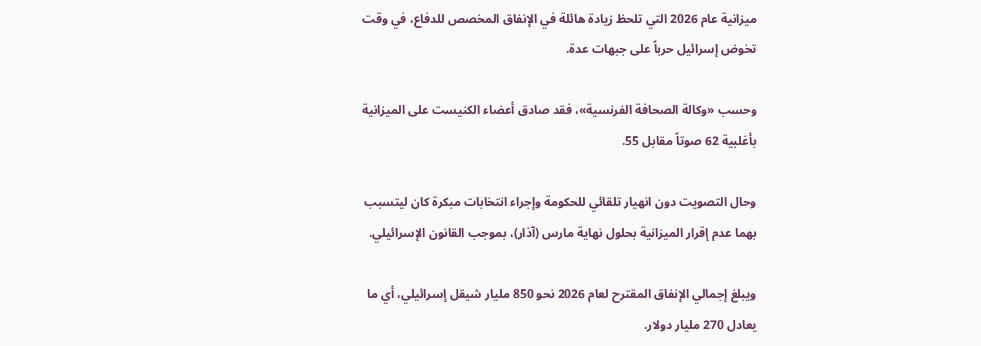ميزانية عام 2026 التي تلحظ زيادة هائلة في الإنفاق المخصص للدفاع، في وقت تخوض إسرائيل حرباً على جبهات عدة.

وحسب «وكالة الصحافة الفرنسية»، فقد صادق أعضاء الكنيست على الميزانية بأغلبية 62 صوتاً مقابل 55.

وحال التصويت دون انهيار تلقائي للحكومة وإجراء انتخابات مبكرة كان ليتسبب بهما عدم إقرار الميزانية بحلول نهاية مارس (آذار)، بموجب القانون الإسرائيلي.

ويبلغ إجمالي الإنفاق المقترح لعام 2026 نحو 850 مليار شيقل إسرائيلي، أي ما يعادل 270 مليار دولار.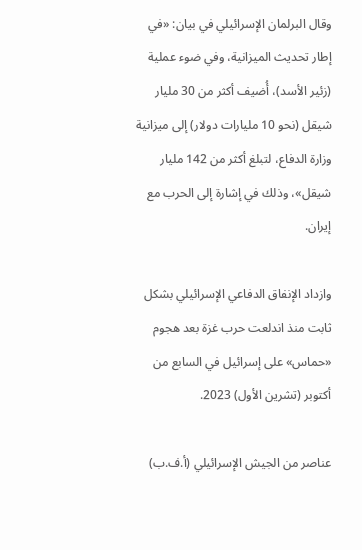وقال البرلمان الإسرائيلي في بيان: «في إطار تحديث الميزانية، وفي ضوء عملية (زئير الأسد)، أُضيف أكثر من 30 مليار شيقل (نحو 10 مليارات دولار) إلى ميزانية وزارة الدفاع، لتبلغ أكثر من 142 مليار شيقل»، وذلك في إشارة إلى الحرب مع إيران.

وازداد الإنفاق الدفاعي الإسرائيلي بشكل ثابت منذ اندلعت حرب غزة بعد هجوم «حماس» على إسرائيل في السابع من أكتوبر (تشرين الأول) 2023.

عناصر من الجيش الإسرائيلي (أ.ف.ب)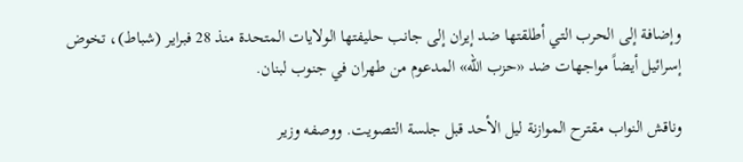وإضافة إلى الحرب التي أطلقتها ضد إيران إلى جانب حليفتها الولايات المتحدة منذ 28 فبراير (شباط)، تخوض إسرائيل أيضاً مواجهات ضد «حزب الله» المدعوم من طهران في جنوب لبنان.

وناقش النواب مقترح الموازنة ليل الأحد قبل جلسة التصويت. ووصفه وزير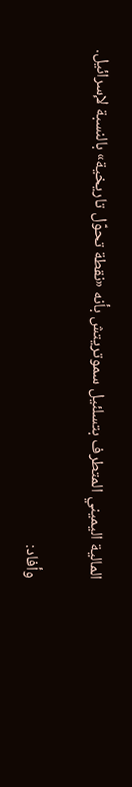المالية اليميني المتطرف بتسلئيل سموتريتش بأنه «نقطة تحوّل تاريخية» بالنسبة لإسرائيل.

وأفاد: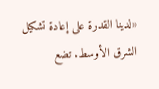«لدينا القدرة على إعادة تشكيل الشرق الأوسط. تضع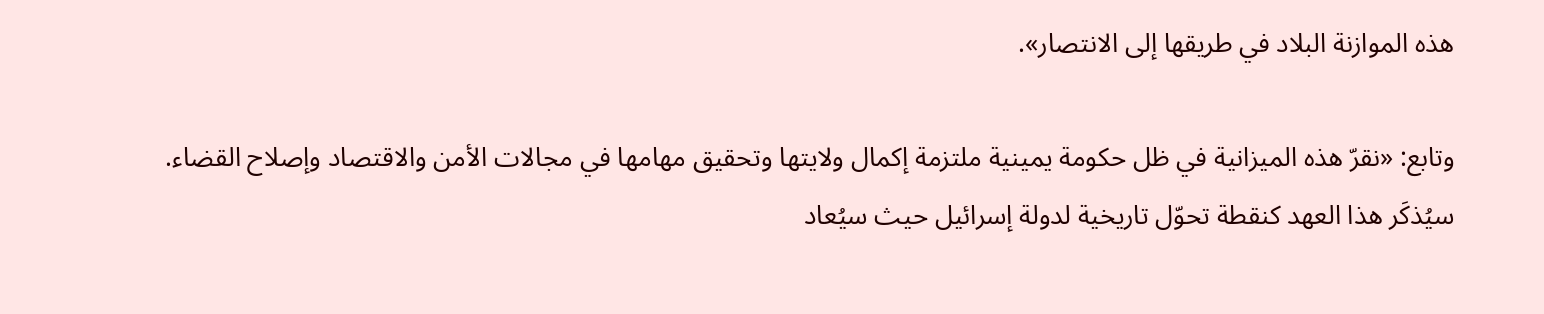هذه الموازنة البلاد في طريقها إلى الانتصار».

وتابع: «نقرّ هذه الميزانية في ظل حكومة يمينية ملتزمة إكمال ولايتها وتحقيق مهامها في مجالات الأمن والاقتصاد وإصلاح القضاء. سيُذكَر هذا العهد كنقطة تحوّل تاريخية لدولة إسرائيل حيث سيُعاد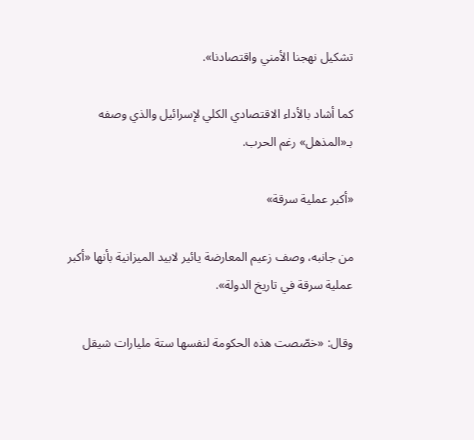تشكيل نهجنا الأمني واقتصادنا».

كما أشاد بالأداء الاقتصادي الكلي لإسرائيل والذي وصفه بـ«المذهل» رغم الحرب.

«أكبر عملية سرقة»

من جانبه، وصف زعيم المعارضة يائير لابيد الميزانية بأنها «أكبر عملية سرقة في تاريخ الدولة».

وقال: «خصّصت هذه الحكومة لنفسها ستة مليارات شيقل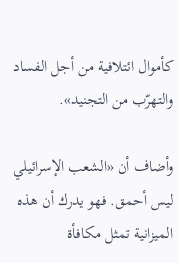كأموال ائتلافية من أجل الفساد والتهرّب من التجنيد».

وأضاف أن «الشعب الإسرائيلي ليس أحمق. فهو يدرك أن هذه الميزانية تمثل مكافأة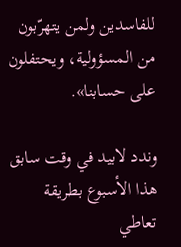للفاسدين ولمن يتهرّبون من المسؤولية، ويحتفلون على حسابنا».

وندد لابيد في وقت سابق هذا الأسبوع بطريقة تعاطي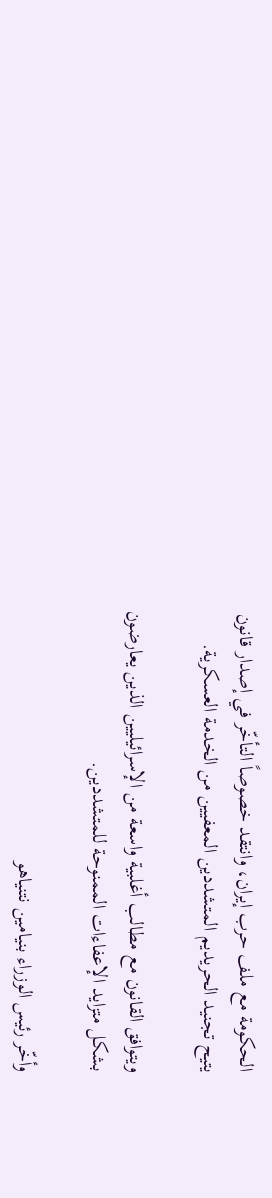الحكومة مع ملف حرب إيران، وانتقد خصوصاً التأخّر في إصدار قانون يتيح تجنيد الحريديم المتشددين المعفيين من الخدمة العسكرية.

ويتوافق القانون مع مطالب أغلبية واسعة من الإسرائيليين الذين يعارضون بشكل متزايد الإعفاءات الممنوحة للمتشددين.

وأخّر رئيس الوزراء بنيامين نتنياهو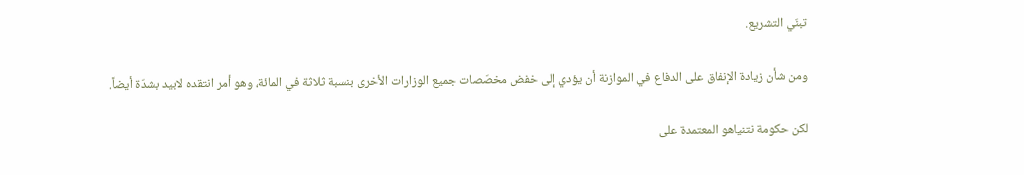تبنّي التشريع.

ومن شأن زيادة الإنفاق على الدفاع في الموازنة أن يؤدي إلى خفض مخصّصات جميع الوزارات الأخرى بنسبة ثلاثة في المائة، وهو أمر انتقده لابيد بشدّة أيضاً.

لكن حكومة نتنياهو المعتمدة على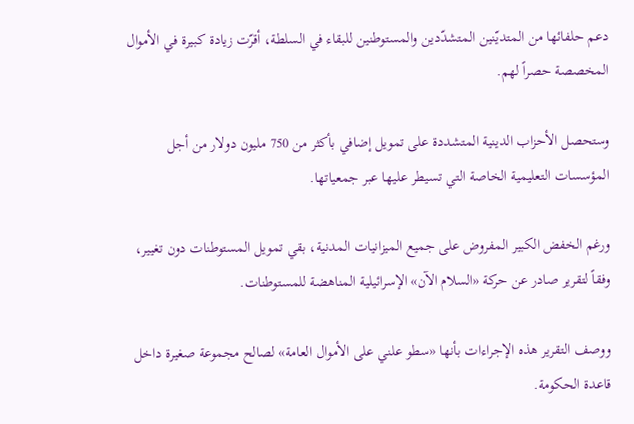دعم حلفائها من المتديّنين المتشدّدين والمستوطنين للبقاء في السلطة، أقرّت زيادة كبيرة في الأموال المخصصة حصراً لهم.

وستحصل الأحزاب الدينية المتشددة على تمويل إضافي بأكثر من 750 مليون دولار من أجل المؤسسات التعليمية الخاصة التي تسيطر عليها عبر جمعياتها.

ورغم الخفض الكبير المفروض على جميع الميزانيات المدنية، بقي تمويل المستوطنات دون تغيير، وفقاً لتقرير صادر عن حركة «السلام الآن» الإسرائيلية المناهضة للمستوطنات.

ووصف التقرير هذه الإجراءات بأنها «سطو علني على الأموال العامة» لصالح مجموعة صغيرة داخل قاعدة الحكومة.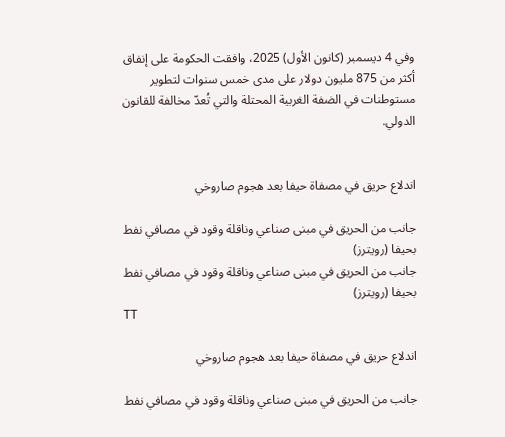وفي 4 ديسمبر (كانون الأول) 2025، وافقت الحكومة على إنفاق أكثر من 875 مليون دولار على مدى خمس سنوات لتطوير مستوطنات في الضفة الغربية المحتلة والتي تُعدّ مخالفة للقانون الدولي.


اندلاع حريق في مصفاة حيفا بعد هجوم صاروخي

جانب من الحريق في مبنى صناعي وناقلة وقود في مصافي نفط بحيفا (رويترز)
جانب من الحريق في مبنى صناعي وناقلة وقود في مصافي نفط بحيفا (رويترز)
TT

اندلاع حريق في مصفاة حيفا بعد هجوم صاروخي

جانب من الحريق في مبنى صناعي وناقلة وقود في مصافي نفط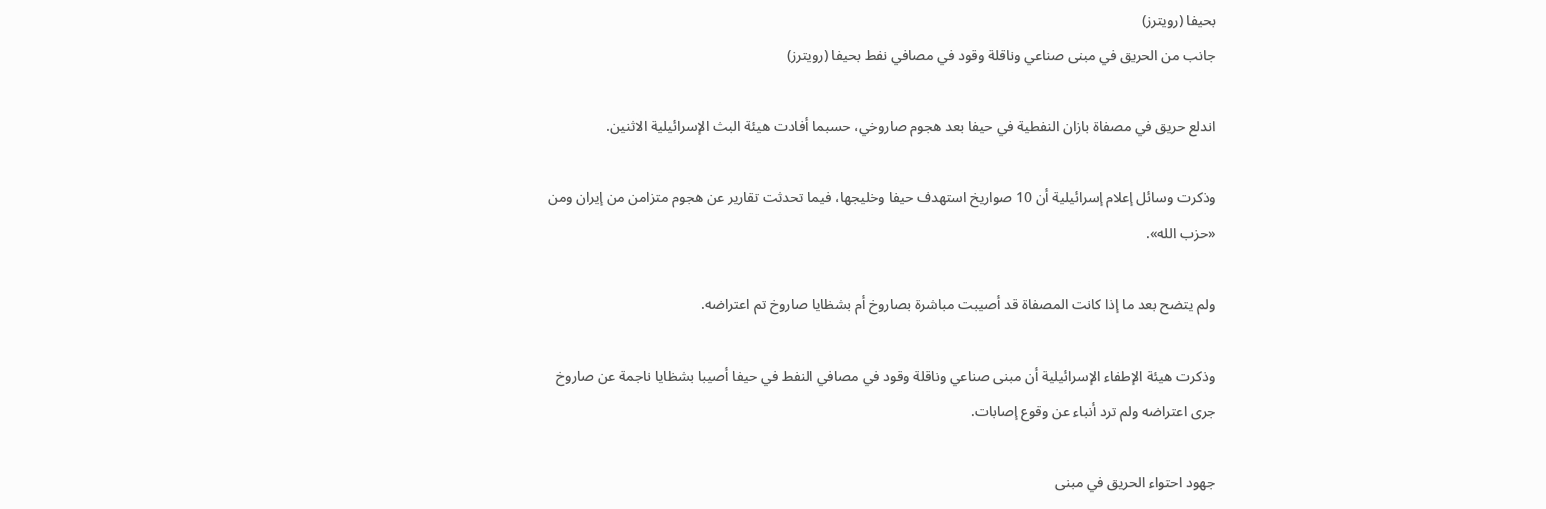بحيفا (رويترز)
جانب من الحريق في مبنى صناعي وناقلة وقود في مصافي نفط بحيفا (رويترز)

اندلع حريق في مصفاة بازان النفطية في حيفا بعد هجوم صاروخي، حسبما أفادت هيئة البث الإسرائيلية الاثنين.

وذكرت وسائل إعلام إسرائيلية أن 10 صواريخ استهدف حيفا وخليجها، فيما تحدثت تقارير عن هجوم متزامن من إيران ومن «حزب الله».

ولم يتضح بعد ما إذا كانت المصفاة قد أصيبت مباشرة بصاروخ أم بشظايا صاروخ تم اعتراضه.

وذكرت هيئة الإطفاء الإسرائيلية أن مبنى صناعي وناقلة وقود في مصافي النفط في حيفا أصيبا بشظايا ناجمة عن صاروخ جرى اعتراضه ولم ترد أنباء عن وقوع إصابات.

جهود احتواء الحريق في مبنى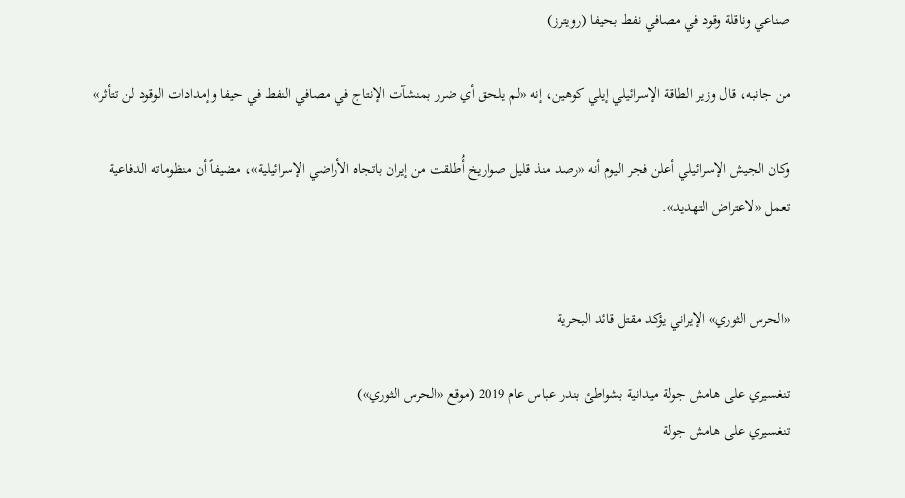صناعي وناقلة وقود في مصافي نفط بحيفا (رويترز)

من جانبه، قال وزير الطاقة الإسرائيلي إيلي كوهين، إنه «لم يلحق أي ضرر بمنشآت الإنتاج في مصافي النفط في حيفا وإمدادات الوقود لن تتأثر»

وكان الجيش الإسرائيلي أعلن فجر اليوم أنه «رصد منذ قليل صواريخ أُطلقت من إيران باتجاه الأراضي الإسرائيلية»، مضيفاً أن منظوماته الدفاعية تعمل «لاعتراض التهديد».


«الحرس الثوري» الإيراني يؤكد مقتل قائد البحرية

تنغسيري على هامش جولة ميدانية بشواطئ بندر عباس عام 2019 (موقع «الحرس الثوري»)
تنغسيري على هامش جولة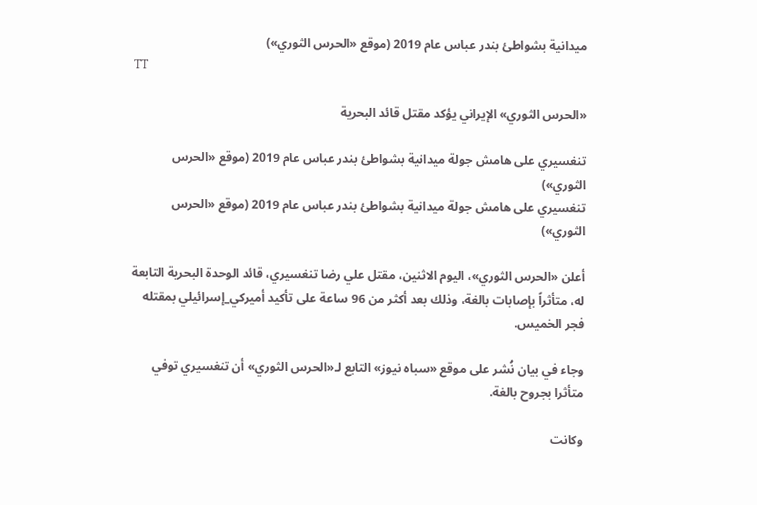ميدانية بشواطئ بندر عباس عام 2019 (موقع «الحرس الثوري»)
TT

«الحرس الثوري» الإيراني يؤكد مقتل قائد البحرية

تنغسيري على هامش جولة ميدانية بشواطئ بندر عباس عام 2019 (موقع «الحرس الثوري»)
تنغسيري على هامش جولة ميدانية بشواطئ بندر عباس عام 2019 (موقع «الحرس الثوري»)

أعلن «الحرس الثوري»، اليوم الاثنين، مقتل علي رضا تنغسيري، قائد الوحدة البحرية التابعة له، متأثراً بإصابات بالغة، وذلك بعد أكثر من 96 ساعة على تأكيد أميركي_إسرائيلي بمقتله فجر الخميس.

وجاء في بيان نُشر على موقع «سباه نيوز» التابع لـ«الحرس الثوري» أن تنغسيري توفي متأثرا بجروح بالغة.

وكانت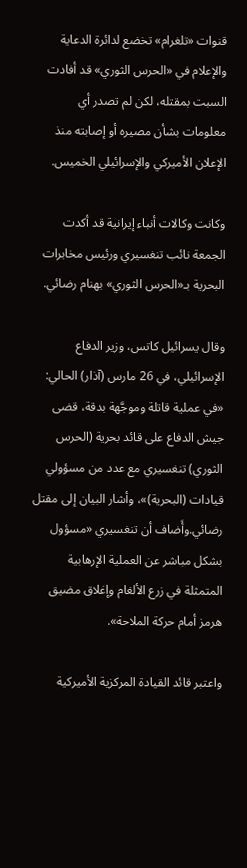قنوات «تلغرام» تخضع لدائرة الدعاية والإعلام في «الحرس الثوري» قد أفادت السبت بمقتله، لكن لم تصدر أي معلومات بشأن مصيره أو إصابته منذ الإعلان الأميركي والإسرائيلي الخميس.

وكانت وكالات أنباء إيرانية قد أكدت الجمعة نائب تنغسيري ورئيس ‌مخابرات البحرية بـ«الحرس الثوري» بهنام رضائي.

وقال يسرائيل كاتس، وزير الدفاع الإسرائيلي، في 26 مارس (آذار) الحالي: «في عملية قاتلة وموجَّهة بدقة، قضى جيش الدفاع على قائد بحرية (الحرس الثوري) تنغسيري مع عدد من مسؤولي قيادات (البحرية)»، وأشار البيان إلى مقتل رضائي.وأَضاف أن تنغسيري «مسؤول بشكل مباشر عن العملية الإرهابية المتمثلة في زرع الألغام وإغلاق مضيق هرمز أمام حركة الملاحة».

واعتبر قائد القيادة المركزية الأميركية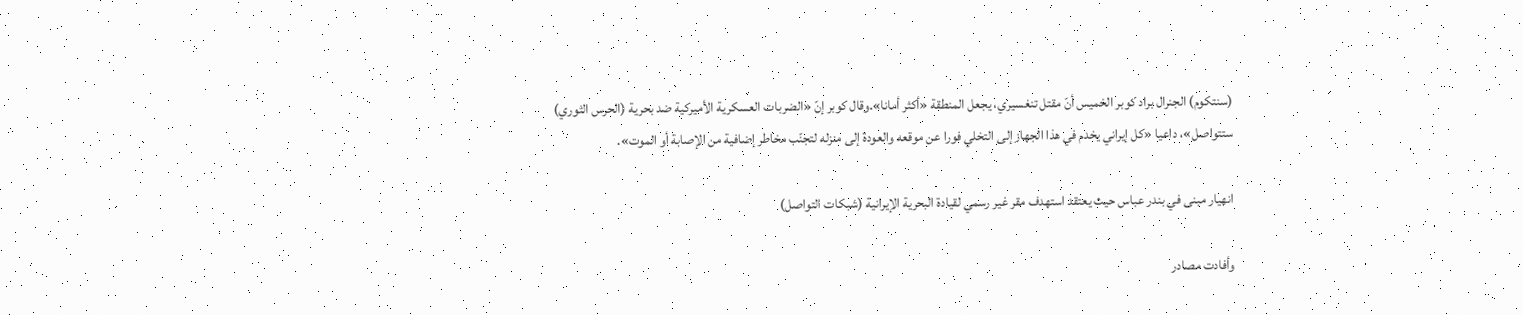(سنتكوم) الجنرال براد كوبر الخميس أنّ مقتل تنغسيري، يجعل المنطقة «أكثر أمانا».وقال كوبر إنّ «الضربات العسكرية الأميركية ضد بحرية (الحرس الثوري) ستتواصل»، داعيا «كل إيراني يخدم في هذا الجهاز إلى التخلي فورا عن موقعه والعودة إلى منزله لتجنّب مخاطر إضافية من الإصابة أو الموت».

انهيار مبنى في بندر عباس حيث يعتقد استهدف مقر غير رسمي لقيادة البحرية الإيرانية (شبكات التواصل)

وأفادت مصادر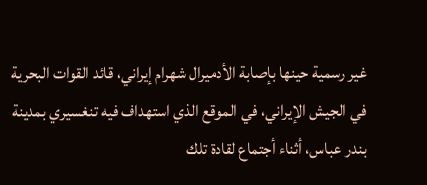غير رسمية حينها بإصابة الأدميرال شهرام إيراني، قائد القوات البحرية في الجيش الإيراني، في الموقع الذي استهداف فيه تنغسيري بمدينة بندر عباس، أثناء أجتماع لقادة تلك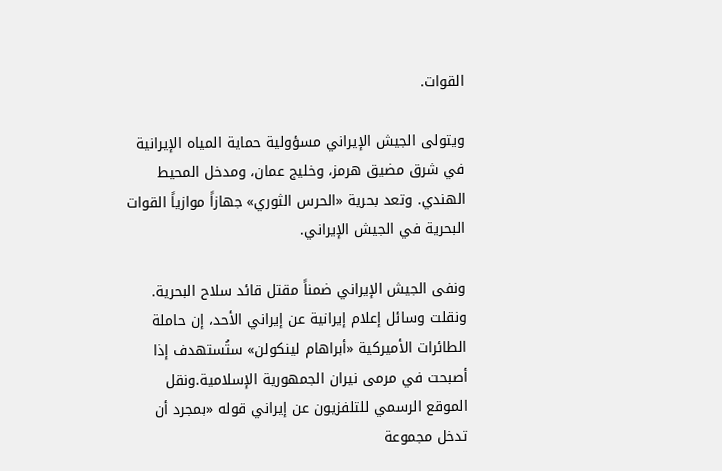القوات.

ويتولى الجيش الإيراني مسؤولية حماية المياه الإيرانية في شرق مضيق هرمز، وخليج عمان، ومدخل المحيط الهندي. وتعد بحرية «الحرس الثوري» جهازاً موازياً القوات البحرية في الجيش الإيراني.

ونفى الجيش الإيراني ضمناً مقتل قائد سلاح البحرية. ونقلت وسائل إعلام إيرانية عن إيراني الأحد، إن حاملة الطائرات الأميركية «أبراهام لينكولن» ستُستهدف إذا أصبحت في مرمى نيران الجمهورية الإسلامية.ونقل الموقع الرسمي للتلفزيون عن إيراني قوله «بمجرد أن تدخل مجموعة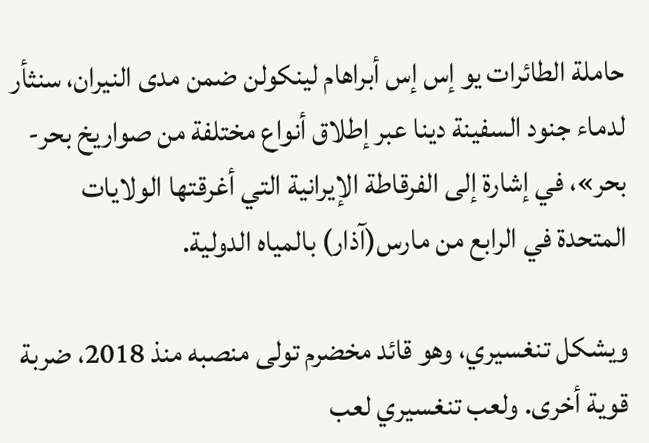حاملة الطائرات يو إس إس أبراهام لينكولن ضمن مدى النيران، سنثأر لدماء جنود السفينة دينا عبر إطلاق أنواع مختلفة من صواريخ بحر-بحر»، في إشارة إلى الفرقاطة الإيرانية التي أغرقتها الولايات المتحدة في الرابع من مارس(آذار) بالمياه الدولية.

ويشكل تنغسيري، وهو قائد مخضرم تولى منصبه منذ 2018، ضربة قوية أخرى. ولعب تنغسيري لعب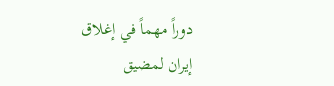دوراً مهماً في إغلاق إيران لمضيق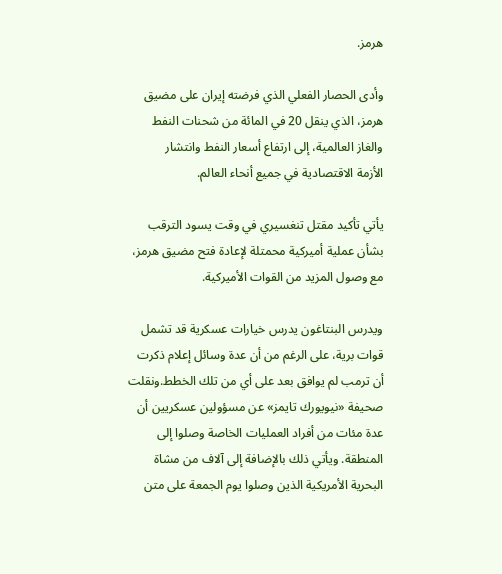هرمز.

وأدى الحصار الفعلي الذي فرضته إيران على مضيق هرمز، الذي ينقل 20 في المائة من شحنات النفط والغاز العالمية، إلى ارتفاع أسعار النفط وانتشار الأزمة ‌الاقتصادية في جميع أنحاء العالم.

يأتي تأكيد مقتل تنغسيري في وقت يسود الترقب بشأن عملية أميركية محمتلة لإعادة فتح مضيق هرمز، مع وصول المزيد من القوات الأميركية.

ويدرس البنتاغون يدرس خيارات عسكرية قد تشمل قوات برية، على الرغم من أن عدة وسائل إعلام ذكرت أن ترمب لم يوافق بعد على أي من تلك الخطط.ونقلت صحيفة «نيويورك تايمز» عن مسؤولين عسكريين أن عدة مئات من أفراد العمليات الخاصة وصلوا إلى المنطقة. ويأتي ذلك بالإضافة إلى آلاف من مشاة البحرية الأمريكية الذين وصلوا يوم الجمعة على متن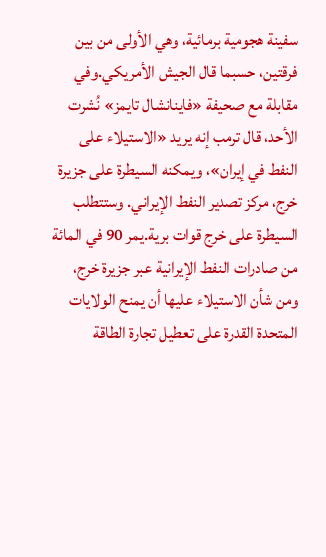سفينة هجومية برمائية، وهي الأولى من بين فرقتين، حسبما قال الجيش الأمريكي.وفي مقابلة مع صحيفة «فاينانشال تايمز» نُشرت الأحد، قال ترمب إنه يريد «الاستيلاء على النفط في إيران»، ويمكنه السيطرة على جزيرة خرج، مركز تصدير النفط الإيراني. وستتطلب السيطرة على خرج قوات برية.يمر 90 في المائة من صادرات النفط الإيرانية عبر جزيرة خرج، ومن شأن الاستيلاء عليها أن يمنح الولايات المتحدة القدرة على تعطيل تجارة الطاقة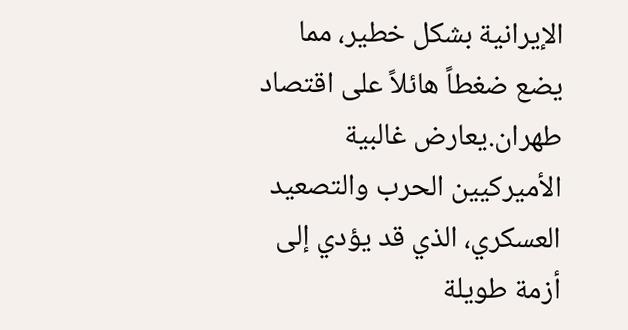الإيرانية بشكل خطير، مما يضع ضغطاً هائلاً على اقتصاد طهران.يعارض غالبية الأميركيين الحرب والتصعيد العسكري، الذي قد يؤدي إلى أزمة طويلة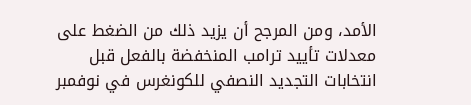الأمد، ومن المرجح أن يزيد ذلك من الضغط على معدلات تأييد ترامب المنخفضة بالفعل قبل انتخابات التجديد النصفي للكونغرس في نوفمبر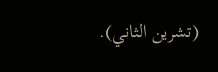(تشرين الثاني).